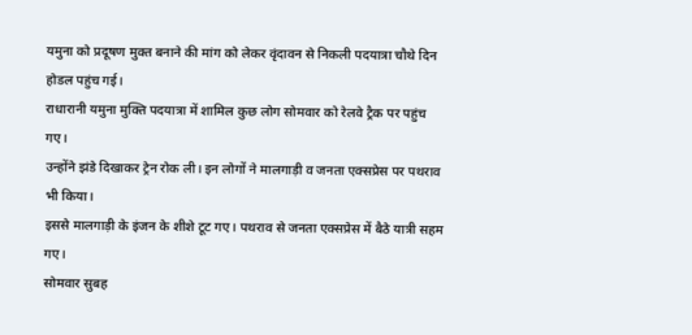यमुना को प्रदूषण मुक्त बनाने की मांग को लेकर वृंदावन से निकली पदयात्रा चौथे दिन होडल पहुंच गई।
राधारानी यमुना मुक्ति पदयात्रा में शामिल कुछ लोग सोमवार को रेलवे ट्रैक पर पहुंच गए।
उन्होंने झंडे दिखाकर ट्रेन रोक ली। इन लोगों ने मालगाड़ी व जनता एक्सप्रेस पर पथराव भी किया।
इससे मालगाड़ी के इंजन के शीशे टूट गए। पथराव से जनता एक्सप्रेस में बैठे यात्री सहम गए।
सोमवार सुबह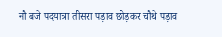नौ बजे पदयात्रा तीसरा पड़ाव छोड़कर चौथे पड़ाव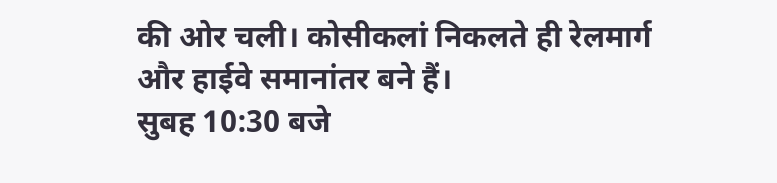की ओर चली। कोसीकलां निकलते ही रेलमार्ग और हाईवे समानांतर बने हैं।
सुबह 10:30 बजे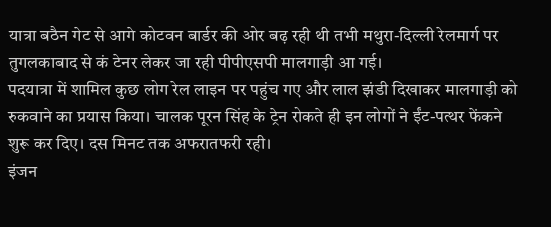यात्रा बठैन गेट से आगे कोटवन बार्डर की ओर बढ़ रही थी तभी मथुरा-दिल्ली रेलमार्ग पर तुगलकाबाद से कं टेनर लेकर जा रही पीपीएसपी मालगाड़ी आ गई।
पदयात्रा में शामिल कुछ लोग रेल लाइन पर पहुंच गए और लाल झंडी दिखाकर मालगाड़ी को रुकवाने का प्रयास किया। चालक पूरन सिंह के ट्रेन रोकते ही इन लोगों ने ईंट-पत्थर फेंकने शुरू कर दिए। दस मिनट तक अफरातफरी रही।
इंजन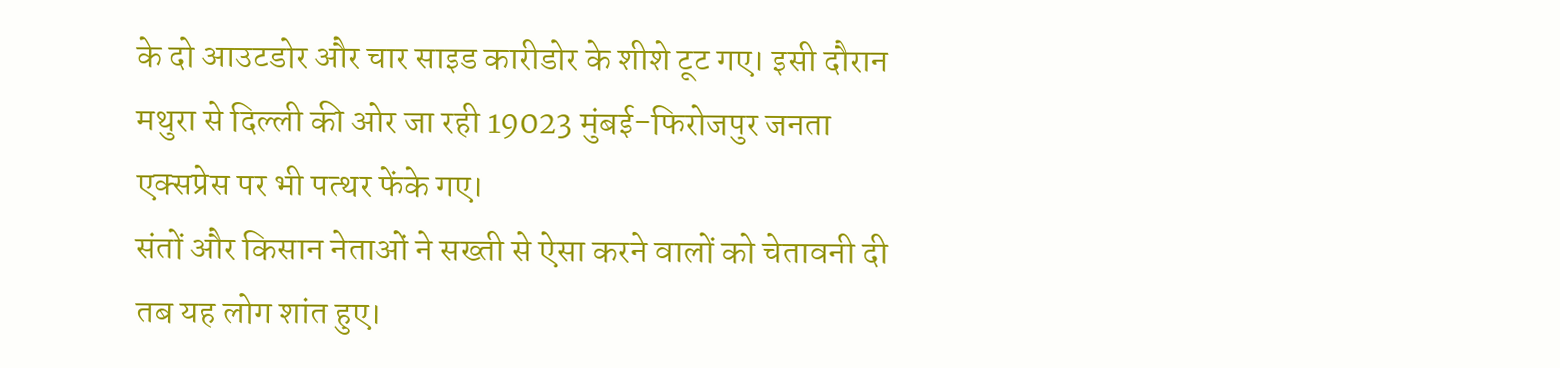के दो आउटडोर और चार साइड कारीडोर के शीशे टूट गए। इसी दौरान मथुरा से दिल्ली की ओर जा रही 19023 मुंबई-फिरोजपुर जनता एक्सप्रेस पर भी पत्थर फेंके गए।
संतों और किसान नेताओं ने सख्ती से ऐसा करने वालों को चेतावनी दी तब यह लोग शांत हुए।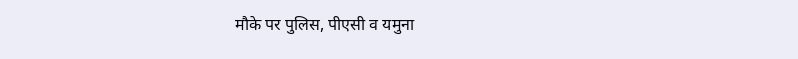मौके पर पुलिस, पीएसी व यमुना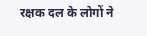रक्षक दल के लोगों ने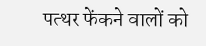पत्थर फेंकने वालों को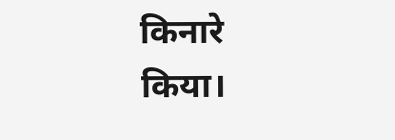किनारे किया।